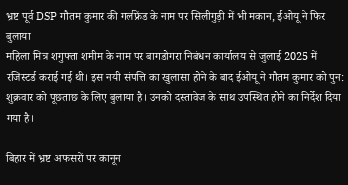भ्रष्ट पूर्व DSP गौतम कुमार की गर्लफ्रेंड के नाम पर सिलीगुड़ी में भी मकान, ईओयू ने फिर बुलाया
महिला मित्र शगुफ्ता शमीम के नाम पर बागडोगरा निबंधन कार्यालय से जुलाई 2025 में रजिस्टर्ड कराई गई थी। इस नयी संपत्ति का खुलासा होने के बाद ईओयू ने गौतम कुमार को पुन: शुक्रवार को पूछताछ के लिए बुलाया है। उनको दस्तावेज के साथ उपस्थित होने का निर्देश दिया गया है।

बिहार में भ्रष्ट अफसरों पर कानून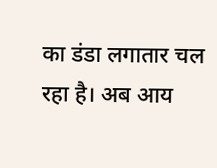का डंडा लगातार चल रहा है। अब आय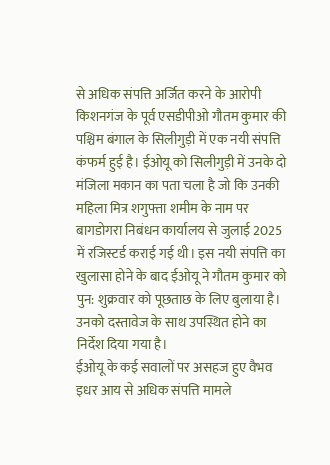से अधिक संपत्ति अर्जित करने के आरोपी किशनगंज के पूर्व एसडीपीओ गौतम कुमार की पश्चिम बंगाल के सिलीगुड़ी में एक नयी संपत्ति कंफर्म हुई है। ईओयू को सिलीगुड़ी में उनके दो मंजिला मकान का पता चला है जो कि उनकी महिला मित्र शगुफ्ता शमीम के नाम पर बागडोगरा निबंधन कार्यालय से जुलाई 2025 में रजिस्टर्ड कराई गई थी। इस नयी संपत्ति का खुलासा होने के बाद ईओयू ने गौतम कुमार को पुन: शुक्रवार को पूछताछ के लिए बुलाया है। उनको दस्तावेज के साथ उपस्थित होने का निर्देश दिया गया है।
ईओयू के कई सवालों पर असहज हुए वैभव
इधर आय से अधिक संपत्ति मामले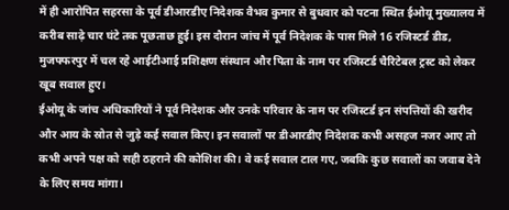में ही आरोपित सहरसा के पूर्व डीआरडीए निदेशक वैभव कुमार से बुधवार को पटना स्थित ईओयू मुख्यालय में करीब साढ़े चार घंटे तक पूछताछ हुई। इस दौरान जांच में पूर्व निदेशक के पास मिले 16 रजिस्टर्ड डीड, मुजफ्फरपुर में चल रहे आईटीआई प्रशिक्षण संस्थान और पिता के नाम पर रजिस्टर्ड चैरिटेबल ट्रस्ट को लेकर खूब सवाल हुए।
ईओयू के जांच अधिकारियों ने पूर्व निदेशक और उनके परिवार के नाम पर रजिस्टर्ड इन संपत्तियों की खरीद और आय के स्रोत से जुड़े कई सवाल किए। इन सवालों पर डीआरडीए निदेशक कभी असहज नजर आए तो कभी अपने पक्ष को सही ठहराने की कोशिश की। वे कई सवाल टाल गए, जबकि कुछ सवालों का जवाब देने के लिए समय मांगा।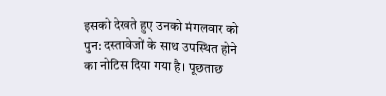इसको देखते हुए उनको मंगलवार को पुन: दस्तावेजों के साथ उपस्थित होने का नोटिस दिया गया है। पूछताछ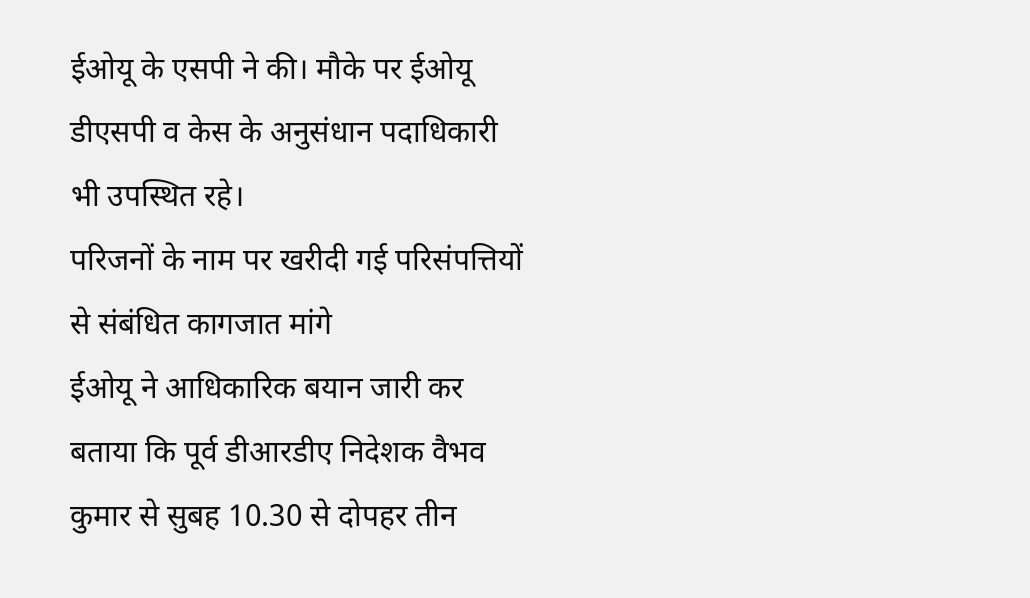ईओयू के एसपी ने की। मौके पर ईओयू डीएसपी व केस के अनुसंधान पदाधिकारी भी उपस्थित रहे।
परिजनों के नाम पर खरीदी गई परिसंपत्तियों से संबंधित कागजात मांगे
ईओयू ने आधिकारिक बयान जारी कर बताया कि पूर्व डीआरडीए निदेशक वैभव कुमार से सुबह 10.30 से दोपहर तीन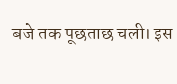बजे तक पूछताछ चली। इस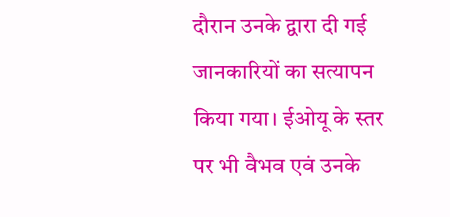दौरान उनके द्वारा दी गई जानकारियों का सत्यापन किया गया। ईओयू के स्तर पर भी वैभव एवं उनके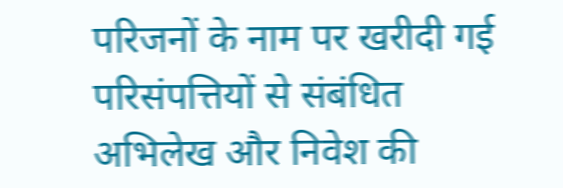परिजनों के नाम पर खरीदी गई परिसंपत्तियों से संबंधित अभिलेख और निवेश की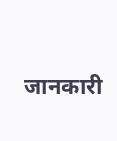जानकारी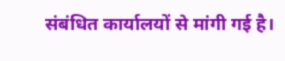संबंधित कार्यालयों से मांगी गई है।